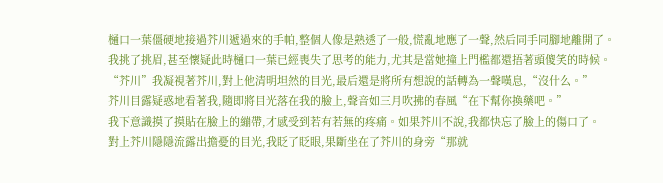樋口一葉僵硬地接過芥川遞過來的手帕,整個人像是熟透了一般,慌亂地應了一聲,然后同手同腳地離開了。
我挑了挑眉,甚至懷疑此時樋口一葉已經喪失了思考的能力,尤其是當她撞上門檻都還捂著頭傻笑的時候。
“芥川”我凝視著芥川,對上他清明坦然的目光,最后還是將所有想說的話轉為一聲嘆息,“沒什么。”
芥川目露疑惑地看著我,隨即將目光落在我的臉上,聲音如三月吹拂的春風“在下幫你換藥吧。”
我下意識摸了摸貼在臉上的繃帶,才感受到若有若無的疼痛。如果芥川不說,我都快忘了臉上的傷口了。
對上芥川隱隱流露出擔憂的目光,我眨了眨眼,果斷坐在了芥川的身旁“那就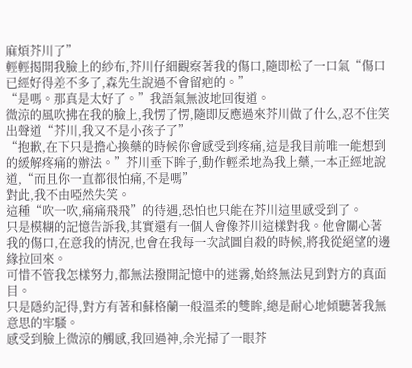麻煩芥川了”
輕輕揭開我臉上的紗布,芥川仔細觀察著我的傷口,隨即松了一口氣“傷口已經好得差不多了,森先生說過不會留疤的。”
“是嗎。那真是太好了。”我語氣無波地回復道。
微涼的風吹拂在我的臉上,我愣了愣,隨即反應過來芥川做了什么,忍不住笑出聲道“芥川,我又不是小孩子了”
“抱歉,在下只是擔心換藥的時候你會感受到疼痛,這是我目前唯一能想到的緩解疼痛的辦法。”芥川垂下眸子,動作輕柔地為我上藥,一本正經地說道,“而且你一直都很怕痛,不是嗎”
對此,我不由啞然失笑。
這種“吹一吹,痛痛飛飛”的待遇,恐怕也只能在芥川這里感受到了。
只是模糊的記憶告訴我,其實還有一個人會像芥川這樣對我。他會關心著我的傷口,在意我的情況,也會在我每一次試圖自殺的時候,將我從絕望的邊緣拉回來。
可惜不管我怎樣努力,都無法撥開記憶中的迷霧,始終無法見到對方的真面目。
只是隱約記得,對方有著和蘇格蘭一般溫柔的雙眸,總是耐心地傾聽著我無意思的牢騷。
感受到臉上微涼的觸感,我回過神,余光掃了一眼芥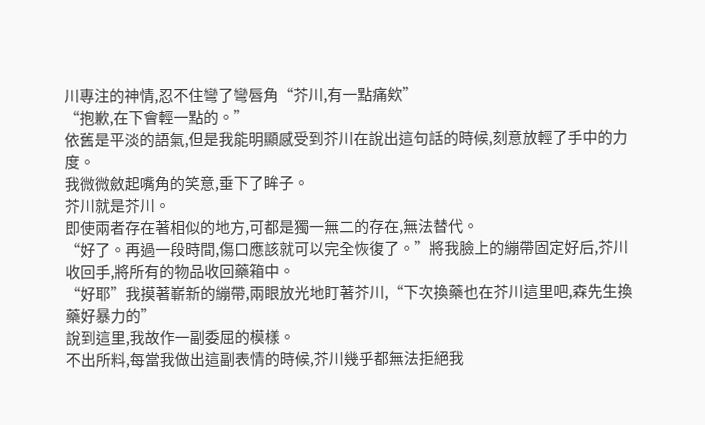川專注的神情,忍不住彎了彎唇角“芥川,有一點痛欸”
“抱歉,在下會輕一點的。”
依舊是平淡的語氣,但是我能明顯感受到芥川在說出這句話的時候,刻意放輕了手中的力度。
我微微斂起嘴角的笑意,垂下了眸子。
芥川就是芥川。
即使兩者存在著相似的地方,可都是獨一無二的存在,無法替代。
“好了。再過一段時間,傷口應該就可以完全恢復了。”將我臉上的繃帶固定好后,芥川收回手,將所有的物品收回藥箱中。
“好耶”我摸著嶄新的繃帶,兩眼放光地盯著芥川,“下次換藥也在芥川這里吧,森先生換藥好暴力的”
說到這里,我故作一副委屈的模樣。
不出所料,每當我做出這副表情的時候,芥川幾乎都無法拒絕我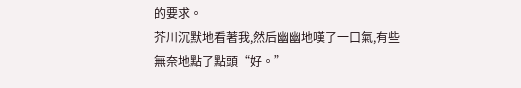的要求。
芥川沉默地看著我,然后幽幽地嘆了一口氣,有些無奈地點了點頭“好。”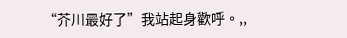“芥川最好了”我站起身歡呼。,,